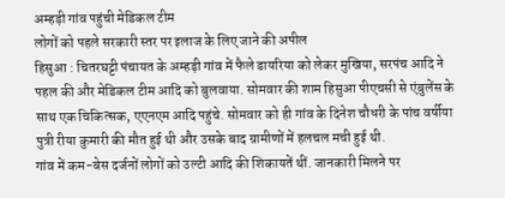अम्हड़ी गांव पहुंची मेडिकल टीम
लोगों को पहले सरकारी स्तर पर इलाज के लिए जाने की अपील
हिसुआ : चितरघट्टी पंचायत के अम्हड़ी गांव में फैले डायरिया को लेकर मुखिया, सरपंच आदि ने पहल की और मेडिकल टीम आदि को बुलवाया. सोमवार की शाम हिसुआ पीएचसी से एंबुलेंस के साथ एक चिकित्सक, एएनएम आदि पहुंचे. सोमवार को ही गांव के दिनेश चौधरी के पांच वर्षीया पुत्री रीया कुमारी की मौत हुई थी और उसके बाद ग्रामीणों में हलचल मची हुई थी.
गांव में कम-बेस दर्जनों लोगों को उल्टी आदि की शिकायतें थीं. जानकारी मिलने पर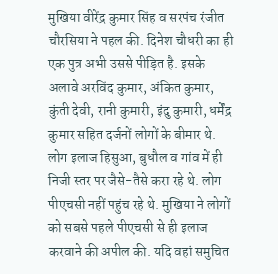मुखिया वीरेंद्र कुमार सिंह व सरपंच रंजीत चौरसिया ने पहल की. दिनेश चौधरी का ही एक पुत्र अभी उससे पीड़ित है. इसके अलावे अरविंद कुमार, अंकित कुमार, कुंती देवी, रानी कुमारी, इंदु कुमारी, धर्मेंद्र कुमार सहित दर्जनों लोगों के बीमार थे. लोग इलाज हिसुआ, बुधौल व गांव में ही निजी स्तर पर जैसे-तैसे करा रहे थे. लोग पीएचसी नहीं पहुंच रहे थे. मुखिया ने लोगों को सबसे पहले पीएचसी से ही इलाज करवाने की अपील की. यदि वहां समुचित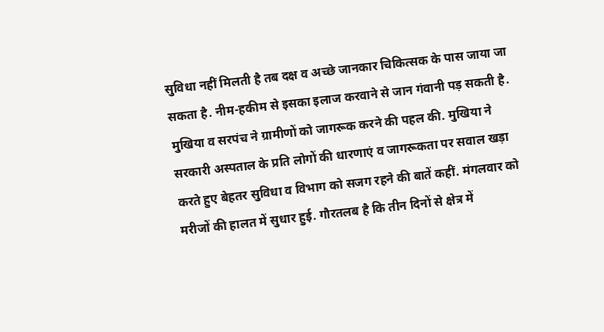सुविधा नहीं मिलती है तब दक्ष व अच्छे जानकार चिकित्सक के पास जाया जा सकता है. नीम-हकीम से इसका इलाज करवाने से जान गंवानी पड़ सकती है.
मुखिया व सरपंच ने ग्रामीणों को जागरूक करने की पहल की. मुखिया ने सरकारी अस्पताल के प्रति लोगों की धारणाएं व जागरूकता पर सवाल खड़ा करते हुए बेहतर सुविधा व विभाग को सजग रहने की बातें कहीं. मंगलवार को मरीजों की हालत में सुधार हुई. गौरतलब है कि तीन दिनों से क्षेत्र में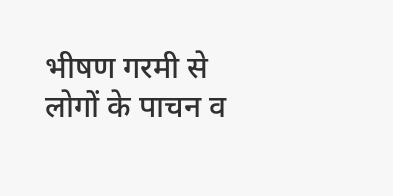भीषण गरमी से लोगों के पाचन व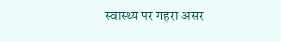स्वास्थ्य पर गहरा असर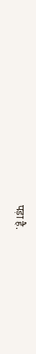पड़ा है.